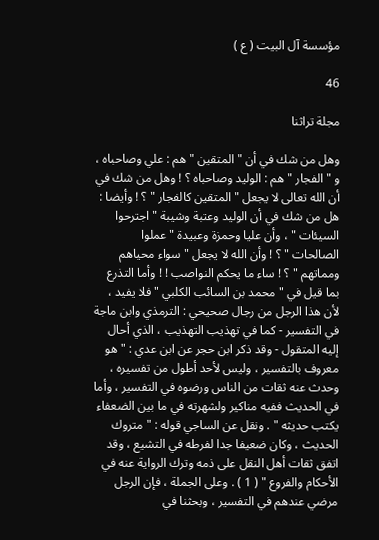مؤسسة آل البيت ( ع )

46

مجلة تراثنا

وهل من شك في أن " المتقين " هم : علي وصاحباه ، و " الفجار " هم : الوليد وصاحباه ؟ ! وهل من شك في أن الله تعالى لا يجعل " المتقين كالفجار " ؟ ! وأيضا : هل من شك في أن الوليد وعتبة وشيبة " اجترحوا السيئات " ، وأن عليا وحمزة وعبيدة " عملوا الصالحات " ؟ ! وأن الله لا يجعل " سواء محياهم ومماتهم " ؟ ! ساء ما يحكم النواصب ! ! وأما التذرع بما قيل في " محمد بن السائب الكلبي " فلا يفيد ، لأن هذا الرجل من رجال صحيحي : الترمذي وابن ماجة في التفسير - كما في تهذيب التهذيب ، الذي أحال إليه المتقول - وقد ذكر ابن حجر عن ابن عدي : " هو معروف بالتفسير ، وليس لأحد أطول من تفسيره ، وحدث عنه ثقات من الناس ورضوه في التفسير ، وأما في الحديث ففيه مناكير ولشهرته في ما بين الضعفاء يكتب حديثه " . ونقل عن الساجي قوله : " متروك الحديث ، وكان ضعيفا جدا لفرطه في التشيع ، وقد اتفق ثقات أهل النقل على ذمه وترك الرواية عنه في الأحكام والفروع " ( 1 ) . وعلى الجملة ، فإن الرجل مرضي عندهم في التفسير ، وبحثنا في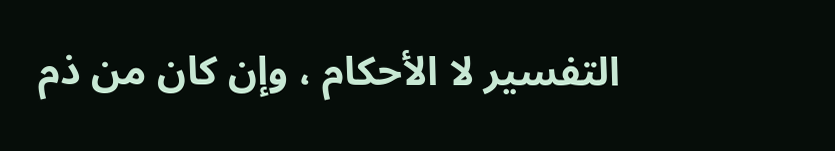التفسير لا الأحكام ، وإن كان من ذم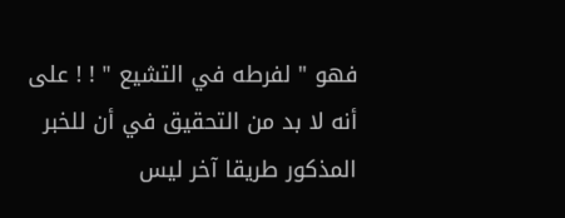فهو " لفرطه في التشيع " ! ! على أنه لا بد من التحقيق في أن للخبر المذكور طريقا آخر ليس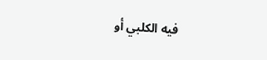فيه الكلبي أو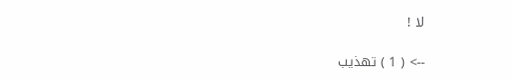لا !

--> ( 1 ) تهذيب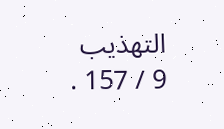التهذيب 9 / 157 .